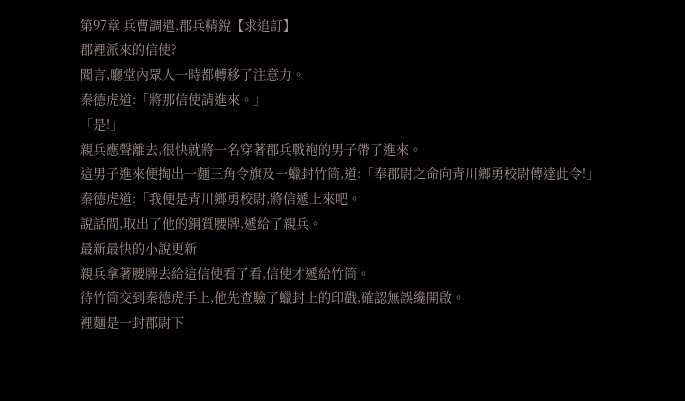第97章 兵曹調遣,郡兵精銳【求追訂】
郡裡派來的信使?
聞言,廳堂內眾人一時都轉移了注意力。
秦德虎道:「將那信使請進來。」
「是!」
親兵應聲離去,很快就將一名穿著郡兵戰袍的男子帶了進來。
這男子進來便掏出一麵三角令旗及一蠟封竹筒,道:「奉郡尉之命向青川鄉勇校尉傳達此令!」
秦德虎道:「我便是青川鄉勇校尉,將信遞上來吧。
說話間,取出了他的銅質腰牌,遞給了親兵。
最新最快的小說更新
親兵拿著腰牌去給這信使看了看,信使才遞給竹筒。
待竹筒交到秦德虎手上,他先查驗了蠟封上的印戳,確認無誤纔開啟。
裡麵是一封郡尉下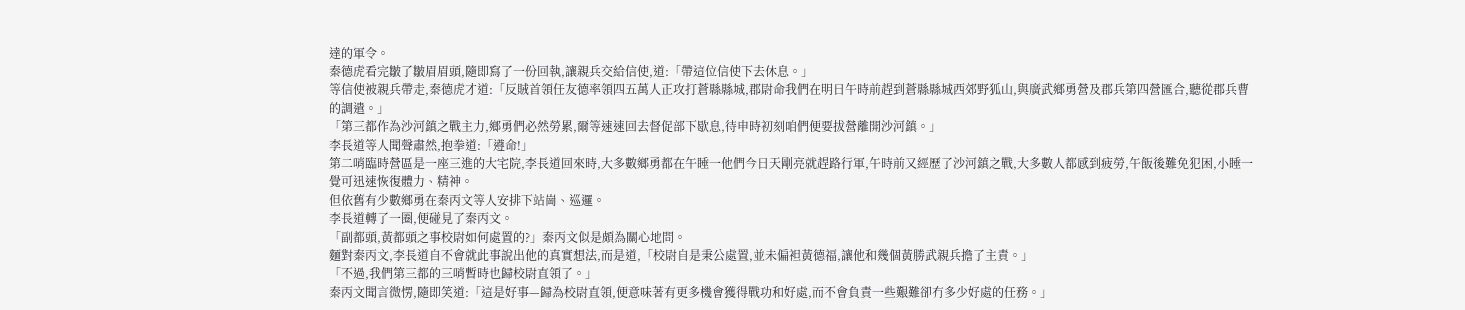達的軍令。
秦德虎看完皺了皺眉眉頭,隨即寫了一份回執,讓親兵交給信使,道:「帶這位信使下去休息。」
等信使被親兵帶走,秦德虎才道:「反賊首領任友德率領四五萬人正攻打蒼縣縣城,郡尉命我們在明日午時前趕到蒼縣縣城西郊野狐山,與廣武鄉勇營及郡兵第四營匯合,聽從郡兵曹的調遣。」
「第三都作為沙河鎮之戰主力,鄉勇們必然勞累,爾等速速回去督促部下歇息,待申時初刻咱們便要拔營離開沙河鎮。」
李長道等人聞聲肅然,抱拳道:「遵命!」
第二哨臨時營區是一座三進的大宅院,李長道回來時,大多數鄉勇都在午睡一他們今日天剛亮就趕路行軍,午時前又經歷了沙河鎮之戰,大多數人都感到疲勞,午飯後難免犯困,小睡一覺可迅速恢復體力、精神。
但依舊有少數鄉勇在秦丙文等人安排下站崗、巡邏。
李長道轉了一圈,便碰見了秦丙文。
「副都頭,黃都頭之事校尉如何處置的?」秦丙文似是頗為關心地問。
麵對秦丙文,李長道自不會就此事說出他的真實想法,而是道,「校尉自是秉公處置,並未偏袒黃德福,讓他和幾個黃勝武親兵擔了主責。」
「不過,我們第三都的三哨暫時也歸校尉直領了。」
秦丙文聞言微愣,隨即笑道:「這是好事—歸為校尉直領,便意味著有更多機會獲得戰功和好處,而不會負責一些艱難卻冇多少好處的任務。」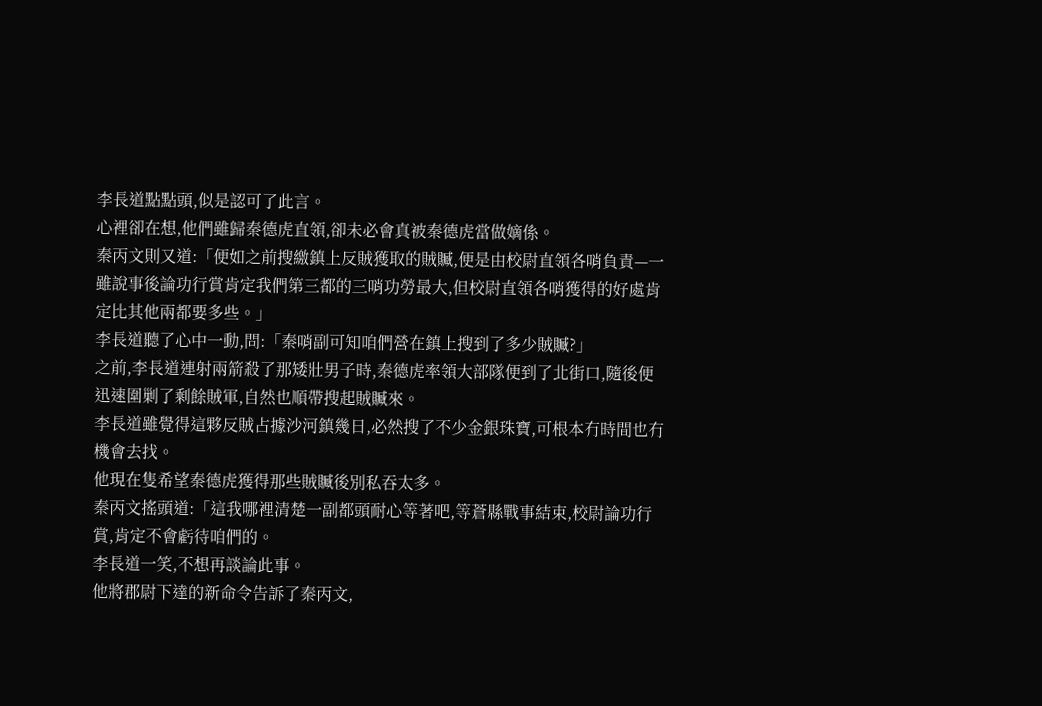李長道點點頭,似是認可了此言。
心裡卻在想,他們雖歸秦德虎直領,卻未必會真被秦德虎當做嫡係。
秦丙文則又道:「便如之前搜繳鎮上反賊獲取的賊贓,便是由校尉直領各哨負責—一雖說事後論功行賞肯定我們第三都的三哨功勞最大,但校尉直領各哨獲得的好處肯定比其他兩都要多些。」
李長道聽了心中一動,問:「秦哨副可知咱們營在鎮上搜到了多少賊贓?」
之前,李長道連射兩箭殺了那矮壯男子時,秦德虎率領大部隊便到了北街口,隨後便迅速圍剿了剩餘賊軍,自然也順帶搜起賊贓來。
李長道雖覺得這夥反賊占據沙河鎮幾日,必然搜了不少金銀珠寶,可根本冇時間也冇機會去找。
他現在隻希望秦德虎獲得那些賊贓後別私吞太多。
秦丙文搖頭道:「這我哪裡清楚一副都頭耐心等著吧,等蒼縣戰事結束,校尉論功行賞,肯定不會虧待咱們的。
李長道一笑,不想再談論此事。
他將郡尉下達的新命令告訴了秦丙文,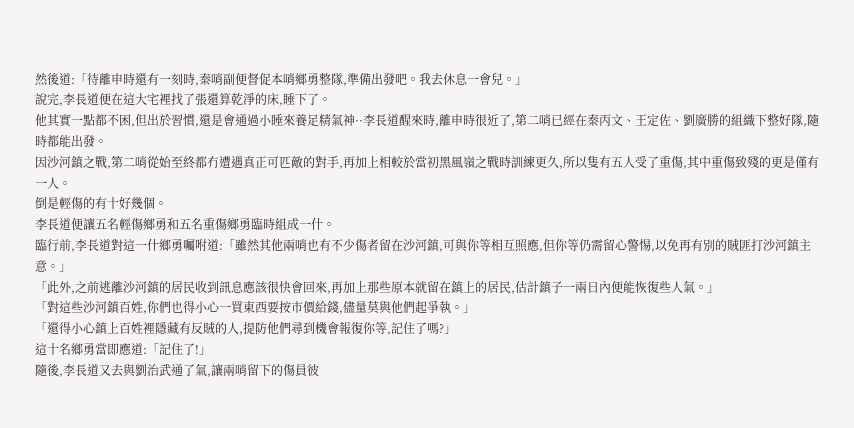然後道:「待離申時還有一刻時,秦哨副便督促本哨鄉勇整隊,準備出發吧。我去休息一會兒。」
說完,李長道便在這大宅裡找了張還算乾淨的床,睡下了。
他其實一點都不困,但出於習慣,還是會通過小睡來養足精氣神··李長道醒來時,離申時很近了,第二哨已經在秦丙文、王定佐、劉廣勝的組織下整好隊,隨時都能出發。
因沙河鎮之戰,第二哨從始至終都冇遭遇真正可匹敵的對手,再加上相較於當初黑風嶺之戰時訓練更久,所以隻有五人受了重傷,其中重傷致殘的更是僅有一人。
倒是輕傷的有十好幾個。
李長道便讓五名輕傷鄉勇和五名重傷鄉勇臨時組成一什。
臨行前,李長道對這一什鄉勇囑咐道:「雖然其他兩哨也有不少傷者留在沙河鎮,可與你等相互照應,但你等仍需留心警惕,以免再有別的賊匪打沙河鎮主意。」
「此外,之前逃離沙河鎮的居民收到訊息應該很快會回來,再加上那些原本就留在鎮上的居民,估計鎮子一兩日內便能恢復些人氣。」
「對這些沙河鎮百姓,你們也得小心一買東西要按市價給錢,儘量莫與他們起爭執。」
「還得小心鎮上百姓裡隱藏有反賊的人,提防他們尋到機會報復你等,記住了嗎?」
這十名鄉勇當即應道:「記住了!」
隨後,李長道又去與劉治武通了氣,讓兩哨留下的傷員彼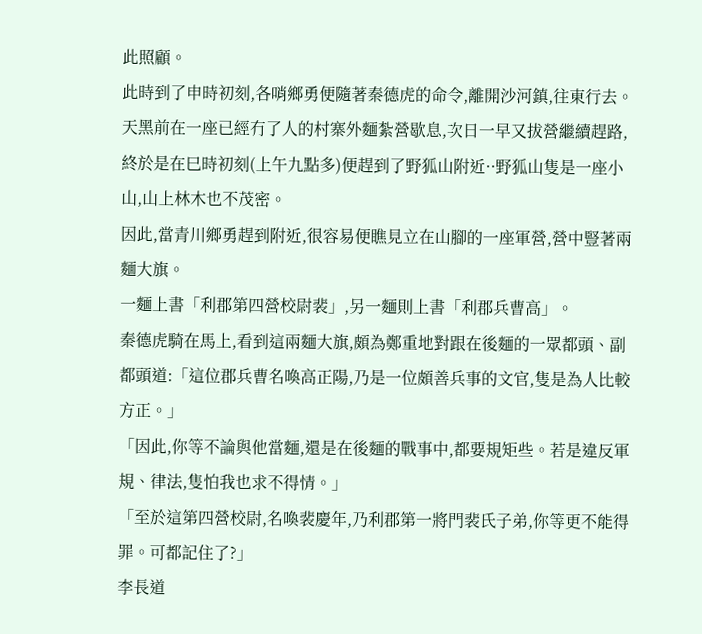此照顧。
此時到了申時初刻,各哨鄉勇便隨著秦德虎的命令,離開沙河鎮,往東行去。
天黑前在一座已經冇了人的村寨外麵紮營歇息,次日一早又拔營繼續趕路,終於是在巳時初刻(上午九點多)便趕到了野狐山附近··野狐山隻是一座小山,山上林木也不茂密。
因此,當青川鄉勇趕到附近,很容易便瞧見立在山腳的一座軍營,營中豎著兩麵大旗。
一麵上書「利郡第四營校尉裴」,另一麵則上書「利郡兵曹高」。
秦德虎騎在馬上,看到這兩麵大旗,頗為鄭重地對跟在後麵的一眾都頭、副都頭道:「這位郡兵曹名喚高正陽,乃是一位頗善兵事的文官,隻是為人比較方正。」
「因此,你等不論與他當麵,還是在後麵的戰事中,都要規矩些。若是違反軍規、律法,隻怕我也求不得情。」
「至於這第四營校尉,名喚裴慶年,乃利郡第一將門裴氏子弟,你等更不能得罪。可都記住了?」
李長道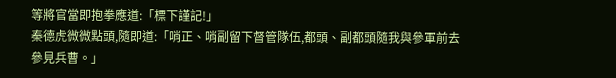等將官當即抱拳應道:「標下謹記!」
秦德虎微微點頭,隨即道:「哨正、哨副留下督管隊伍,都頭、副都頭隨我與參軍前去參見兵曹。」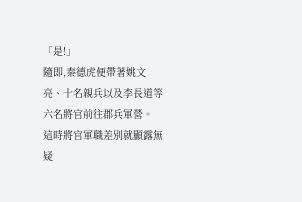「是!」
隨即,秦德虎便帶著姚文亮、十名親兵以及李長道等六名將官前往郡兵軍營。
這時將官軍職差別就顯露無疑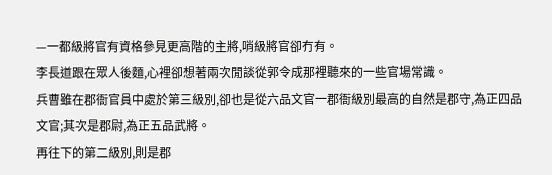—一都級將官有資格參見更高階的主將,哨級將官卻冇有。
李長道跟在眾人後麵,心裡卻想著兩次閒談從郭令成那裡聽來的一些官場常識。
兵曹雖在郡衙官員中處於第三級別,卻也是從六品文官一郡衙級別最高的自然是郡守,為正四品文官;其次是郡尉,為正五品武將。
再往下的第二級別,則是郡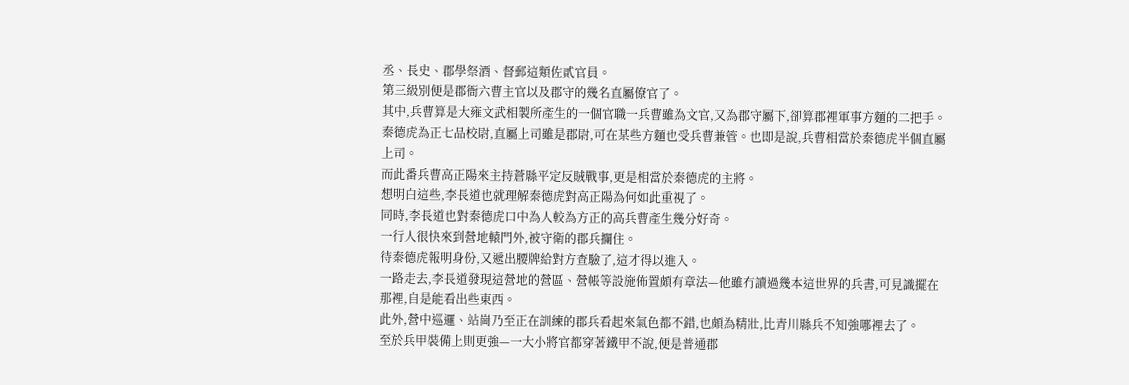丞、長史、郡學祭酒、督郵這類佐貳官員。
第三級別便是郡衙六曹主官以及郡守的幾名直屬僚官了。
其中,兵曹算是大雍文武相製所產生的一個官職一兵曹雖為文官,又為郡守屬下,卻算郡裡軍事方麵的二把手。
秦德虎為正七品校尉,直屬上司雖是郡尉,可在某些方麵也受兵曹兼管。也即是說,兵曹相當於秦德虎半個直屬上司。
而此番兵曹高正陽來主持蒼縣平定反賊戰事,更是相當於秦德虎的主將。
想明白這些,李長道也就理解秦德虎對高正陽為何如此重視了。
同時,李長道也對秦德虎口中為人較為方正的高兵曹產生幾分好奇。
一行人很快來到營地轅門外,被守衛的郡兵攔住。
待秦德虎報明身份,又遞出腰牌給對方查驗了,這才得以進入。
一路走去,李長道發現這營地的營區、營帳等設施佈置頗有章法—他雖冇讀過幾本這世界的兵書,可見識擺在那裡,自是能看出些東西。
此外,營中巡邏、站崗乃至正在訓練的郡兵看起來氣色都不錯,也頗為精壯,比青川縣兵不知強哪裡去了。
至於兵甲裝備上則更強—一大小將官都穿著鐵甲不說,便是普通郡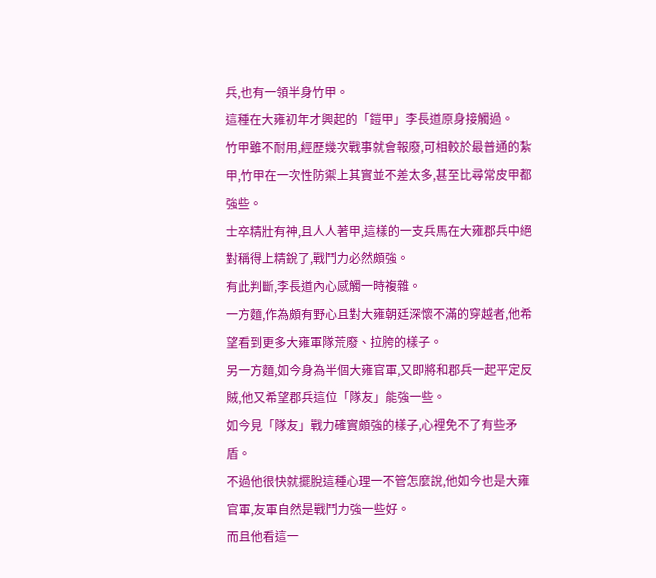兵,也有一領半身竹甲。
這種在大雍初年才興起的「鎧甲」李長道原身接觸過。
竹甲雖不耐用,經歷幾次戰事就會報廢,可相較於最普通的紮甲,竹甲在一次性防禦上其實並不差太多,甚至比尋常皮甲都強些。
士卒精壯有神,且人人著甲,這樣的一支兵馬在大雍郡兵中絕對稱得上精銳了,戰鬥力必然頗強。
有此判斷,李長道內心感觸一時複雜。
一方麵,作為頗有野心且對大雍朝廷深懷不滿的穿越者,他希望看到更多大雍軍隊荒廢、拉胯的樣子。
另一方麵,如今身為半個大雍官軍,又即將和郡兵一起平定反賊,他又希望郡兵這位「隊友」能強一些。
如今見「隊友」戰力確實頗強的樣子,心裡免不了有些矛盾。
不過他很快就擺脫這種心理一不管怎麼說,他如今也是大雍官軍,友軍自然是戰鬥力強一些好。
而且他看這一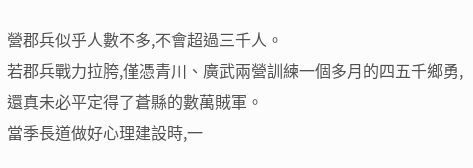營郡兵似乎人數不多,不會超過三千人。
若郡兵戰力拉胯,僅憑青川、廣武兩營訓練一個多月的四五千鄉勇,還真未必平定得了蒼縣的數萬賊軍。
當季長道做好心理建設時,一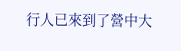行人已來到了營中大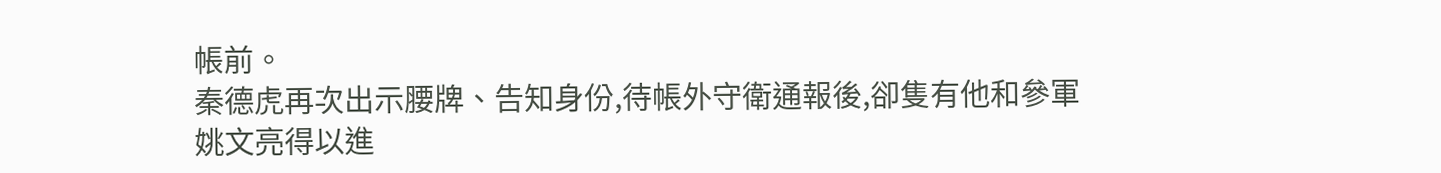帳前。
秦德虎再次出示腰牌、告知身份,待帳外守衛通報後,卻隻有他和參軍姚文亮得以進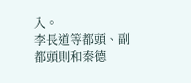入。
李長道等都頭、副都頭則和秦德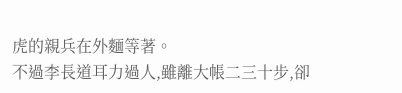虎的親兵在外麵等著。
不過李長道耳力過人,雖離大帳二三十步,卻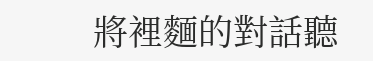將裡麵的對話聽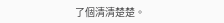了個清清楚楚。